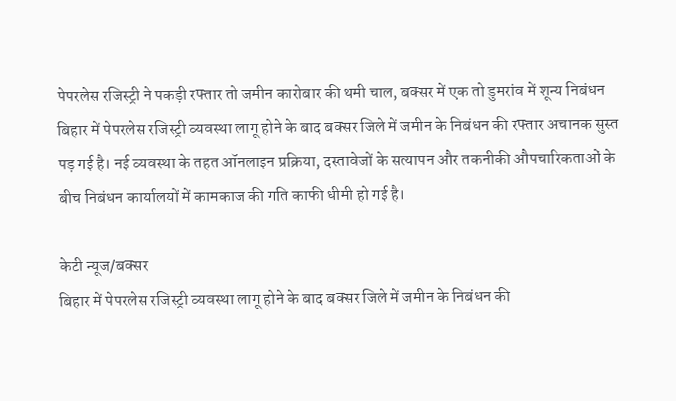पेपरलेस रजिस्ट्री ने पकड़ी रफ्तार तो जमीन कारोबार की थमी चाल, बक्सर में एक तो डुमरांव में शून्य निबंधन
बिहार में पेपरलेस रजिस्ट्री व्यवस्था लागू होने के बाद बक्सर जिले में जमीन के निबंधन की रफ्तार अचानक सुस्त पड़ गई है। नई व्यवस्था के तहत ऑनलाइन प्रक्रिया, दस्तावेजों के सत्यापन और तकनीकी औपचारिकताओं के बीच निबंधन कार्यालयों में कामकाज की गति काफी धीमी हो गई है।

केटी न्यूज/बक्सर
बिहार में पेपरलेस रजिस्ट्री व्यवस्था लागू होने के बाद बक्सर जिले में जमीन के निबंधन की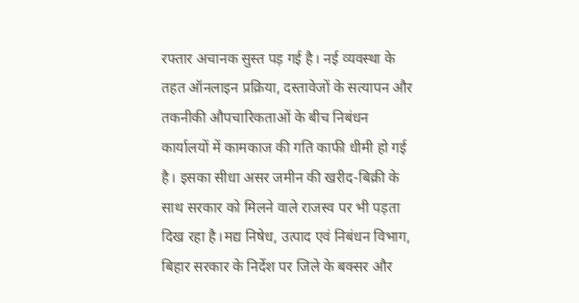रफ्तार अचानक सुस्त पड़ गई है। नई व्यवस्था के तहत ऑनलाइन प्रक्रिया, दस्तावेजों के सत्यापन और तकनीकी औपचारिकताओं के बीच निबंधन कार्यालयों में कामकाज की गति काफी धीमी हो गई है। इसका सीधा असर जमीन की खरीद-बिक्री के साथ सरकार को मिलने वाले राजस्व पर भी पड़ता दिख रहा है।मद्य निषेध, उत्पाद एवं निबंधन विभाग, बिहार सरकार के निर्देश पर जिले के बक्सर और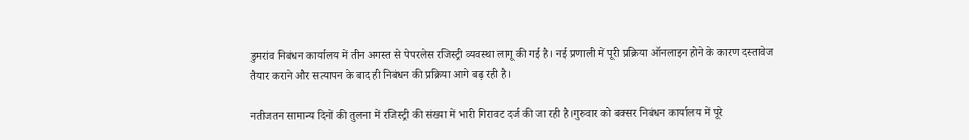डुमरांव निबंधन कार्यालय में तीन अगस्त से पेपरलेस रजिस्ट्री व्यवस्था लागू की गई है। नई प्रणाली में पूरी प्रक्रिया ऑनलाइन होने के कारण दस्तावेज तैयार कराने और सत्यापन के बाद ही निबंधन की प्रक्रिया आगे बढ़ रही है।

नतीजतन सामान्य दिनों की तुलना में रजिस्ट्री की संख्या में भारी गिरावट दर्ज की जा रही है।गुरुवार को बक्सर निबंधन कार्यालय में पूरे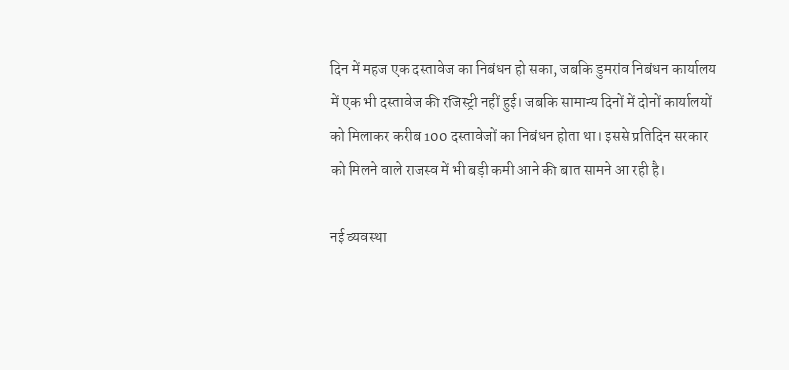दिन में महज एक दस्तावेज का निबंधन हो सका, जबकि डुमरांव निबंधन कार्यालय में एक भी दस्तावेज की रजिस्ट्री नहीं हुई। जबकि सामान्य दिनों में दोनों कार्यालयों को मिलाकर करीब 100 दस्तावेजों का निबंधन होता था। इससे प्रतिदिन सरकार को मिलने वाले राजस्व में भी बड़ी कमी आने की बात सामने आ रही है।

नई व्यवस्था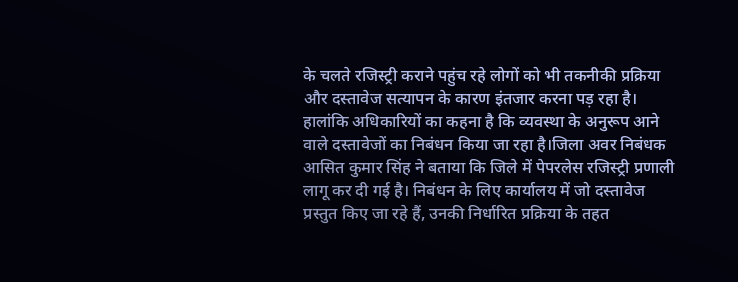के चलते रजिस्ट्री कराने पहुंच रहे लोगों को भी तकनीकी प्रक्रिया और दस्तावेज सत्यापन के कारण इंतजार करना पड़ रहा है। हालांकि अधिकारियों का कहना है कि व्यवस्था के अनुरूप आने वाले दस्तावेजों का निबंधन किया जा रहा है।जिला अवर निबंधक आसित कुमार सिंह ने बताया कि जिले में पेपरलेस रजिस्ट्री प्रणाली लागू कर दी गई है। निबंधन के लिए कार्यालय में जो दस्तावेज प्रस्तुत किए जा रहे हैं, उनकी निर्धारित प्रक्रिया के तहत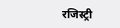रजिस्ट्री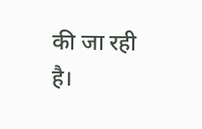की जा रही है।